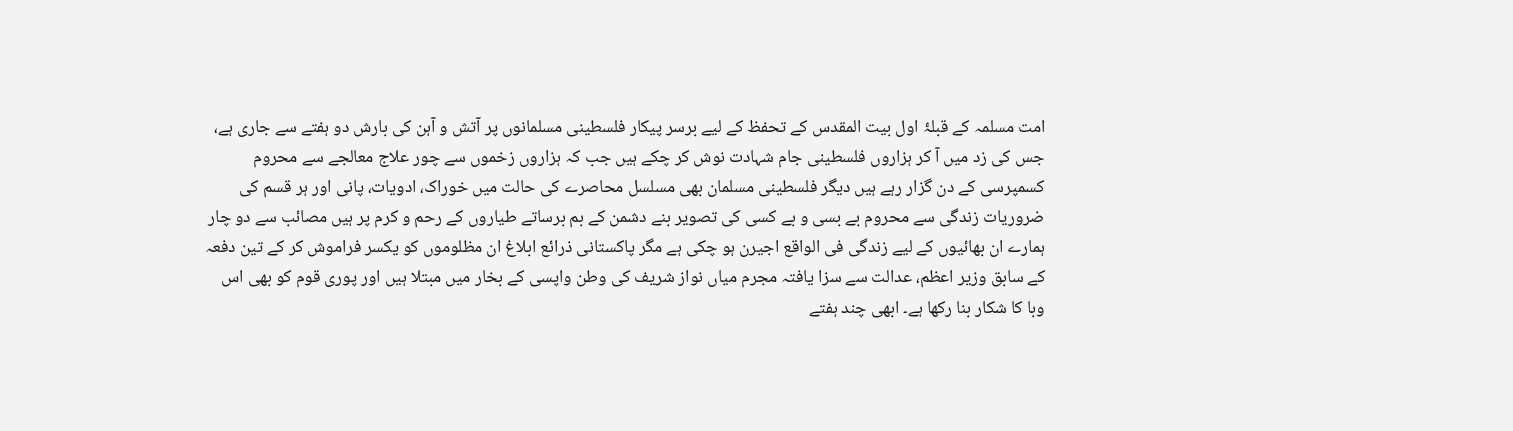امت مسلمہ کے قبلۂ اول بیت المقدس کے تحفظ کے لیے برسر پیکار فلسطینی مسلمانوں پر آتش و آہن کی بارش دو ہفتے سے جاری ہے، جس کی زد میں آ کر ہزاروں فلسطینی جام شہادت نوش کر چکے ہیں جب کہ ہزاروں زخموں سے چور علاج معالجے سے محروم کسمپرسی کے دن گزار رہے ہیں دیگر فلسطینی مسلمان بھی مسلسل محاصرے کی حالت میں خوراک، ادویات، پانی اور ہر قسم کی ضروریات زندگی سے محروم بے بسی و بے کسی کی تصویر بنے دشمن کے بم برساتے طیاروں کے رحم و کرم پر ہیں مصائب سے دو چار ہمارے ان بھائیوں کے لیے زندگی فی الواقع اجیرن ہو چکی ہے مگر پاکستانی ذرائع ابلاغ ان مظلوموں کو یکسر فراموش کر کے تین دفعہ کے سابق وزیر اعظم، عدالت سے سزا یافتہ مجرم میاں نواز شریف کی وطن واپسی کے بخار میں مبتلا ہیں اور پوری قوم کو بھی اس وبا کا شکار بنا رکھا ہے۔ ابھی چند ہفتے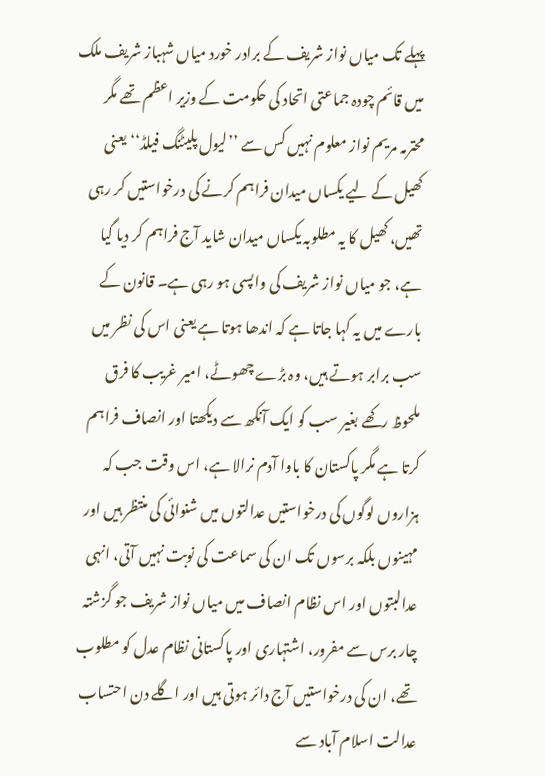پہلے تک میاں نواز شریف کے برادر خورد میاں شہباز شریف ملک میں قائم چودہ جماعتی اتحاد کی حکومت کے وزیر اعظم تھے مگر محترمہ مریم نواز معلوم نہیں کس سے ’’لیول پلیٹنگ فیلڈ‘‘ یعنی کھیل کے لیے یکساں میدان فراہم کرنے کی درخواستیں کر رہی تھیں، کھیل کا یہ مطلوبہ یکساں میدان شاید آج فراہم کر دیا گیا ہے، جو میاں نواز شریف کی واپسی ہو رہی ہے۔ قانون کے بارے میں یہ کہا جاتا ہے کہ اندھا ہوتا ہے یعنی اس کی نظر میں سب برابر ہوتے ہیں، وہ بڑے چھوٹے، امیر غریب کا فرق ملحوظ رکھے بغیر سب کو ایک آنکھ سے دیکھتا اور انصاف فراہم کرتا ہے مگر پاکستان کا باوا آدم نرالا ہے، اس وقت جب کہ ہزاروں لوگوں کی درخواستیں عدالتوں میں شنوائی کی منتظر ہیں اور مہینوں بلکہ برسوں تک ان کی سماعت کی نوبت نہیں آتی، انہی عدالبتوں اور اس نظام انصاف میں میاں نواز شریف جو گزشتہ چار برس سے مفرور، اشتہاری اور پاکستانی نظام عدل کو مطلوب تھے، ان کی درخواستیں آج دائر ہوتی ہیں اور اگلے دن احتساب عدالت اسلام آباد سے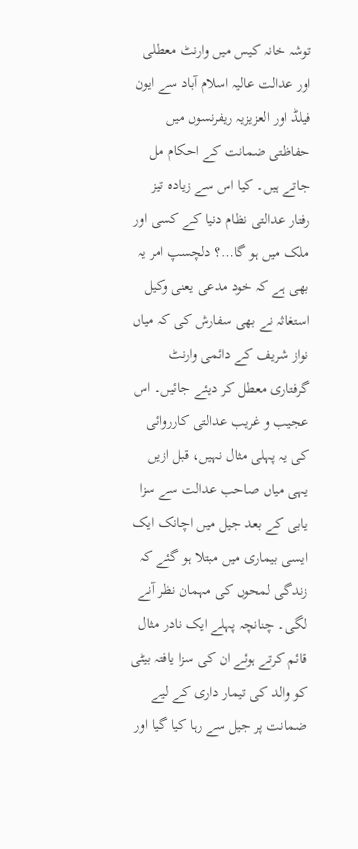توشہ خانہ کیس میں وارنٹ معطلی اور عدالت عالیہ اسلام آباد سے ایون فیلڈ اور العزیزیہ ریفرنسوں میں حفاظتی ضمانت کے احکام مل جاتے ہیں۔ کیا اس سے زیادہ تیز رفتار عدالتی نظام دنیا کے کسی اور ملک میں ہو گا…؟ دلچسپ امر یہ بھی ہے کہ خود مدعی یعنی وکیل استغاثہ نے بھی سفارش کی کہ میاں نواز شریف کے دائمی وارنٹ گرفتاری معطل کر دیئے جائیں۔ اس عجیب و غریب عدالتی کارروائی کی یہ پہلی مثال نہیں، قبل ازیں یہی میاں صاحب عدالت سے سزا یابی کے بعد جیل میں اچانک ایک ایسی بیماری میں مبتلا ہو گئے کہ زندگی لمحوں کی مہمان نظر آنے لگی۔ چنانچہ پہلے ایک نادر مثال قائم کرتے ہوئے ان کی سزا یافتہ بیٹی کو والد کی تیمار داری کے لیے ضمانت پر جیل سے رہا کیا گیا اور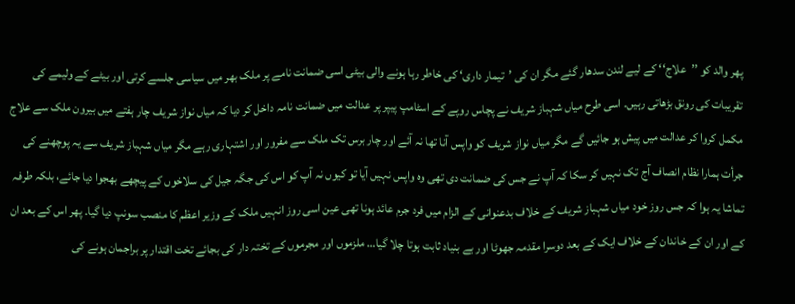پھر والد کو ’’علاج‘‘ کے لیے لندن سدھار گئے مگر ان کی ’تیمار داری‘ کی خاطر رہا ہونے والی بیٹی اسی ضمانت نامے پر ملک بھر میں سیاسی جلسے کرتی اور بیٹے کے ولیمے کی تقریبات کی رونق بڑھاتی رہیں۔ اسی طرح میاں شہباز شریف نے پچاس روپے کے اسٹامپ پیپر پر عدالت میں ضمانت نامہ داخل کر دیا کہ میاں نواز شریف چار ہفتے میں بیرون ملک سے علاج مکمل کروا کر عدالت میں پیش ہو جائیں گے مگر میاں نواز شریف کو واپس آنا تھا نہ آئے اور چار برس تک ملک سے مفرور اور اشتہاری رہے مگر میاں شہباز شریف سے یہ پوچھنے کی جرأت ہمارا نظام انصاف آج تک نہیں کر سکا کہ آپ نے جس کی ضمانت دی تھی وہ واپس نہیں آیا تو کیوں نہ آپ کو اس کی جگہ جیل کی سلاخوں کے پیچھے بھجوا دیا جائے، بلکہ طرفہ تماشا یہ ہوا کہ جس روز خود میاں شہباز شریف کے خلاف بدعنوانی کے الزام میں فرد جرم عائد ہونا تھی عین اسی روز انہیں ملک کے وزیر اعظم کا منصب سونپ دیا گیا۔ پھر اس کے بعد ان کے اور ان کے خاندان کے خلاف ایک کے بعد دوسرا مقدمہ جھوٹا اور بے بنیاد ثابت ہوتا چلا گیا… ملزموں اور مجرموں کے تختہ دار کی بجائے تخت اقتدار پر براجمان ہونے کی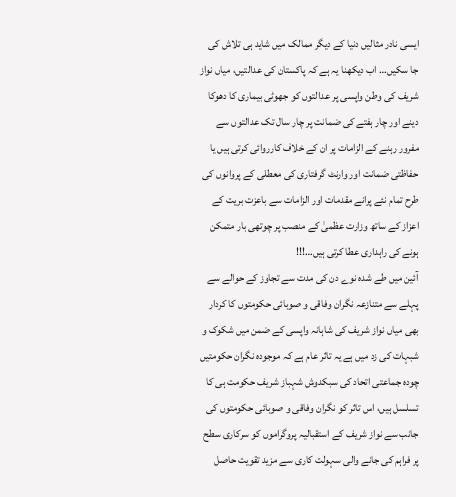ایسی نادر مثالیں دنیا کے دیگر ممالک میں شاید ہی تلاش کی جا سکیں… اب دیکھنا یہ ہے کہ پاکستان کی عدالتیں، میاں نواز شریف کی وطن واپسی پر عدالتوں کو جھوٹی بیماری کا دھوکا دینے اور چار ہفتے کی ضمانت پر چار سال تک عدالتوں سے مفرور رہنے کے الزامات پر ان کے خلاف کارروائی کرتی ہیں یا حفاظتی ضمانت اور وارنٹ گرفتاری کی معطلی کے پروانوں کی طرح تمام نئے پرانے مقدمات اور الزامات سے باعزت بریت کے اعزاز کے ساتھ وزارت عظمیٰ کے منصب پر چوتھی بار متمکن ہونے کی راہداری عطا کرتی ہیں…!!!
آئین میں طے شدہ نوے دن کی مدت سے تجاوز کے حوالے سے پہلے سے متنازعہ نگران وفاقی و صوبائی حکومتوں کا کردار بھی میاں نواز شریف کی شاہانہ واپسی کے ضمن میں شکوک و شبہات کی زد میں ہے یہ تاثر عام ہے کہ موجودہ نگران حکومتیں چودہ جماعتی اتحاد کی سبکدوش شہباز شریف حکومت ہی کا تسلسل ہیں، اس تاثر کو نگران وفاقی و صوبائی حکومتوں کی جانب سے نواز شریف کے استقبالیہ پروگراموں کو سرکاری سطح پر فراہم کی جانے والی سہولت کاری سے مزید تقویت حاصل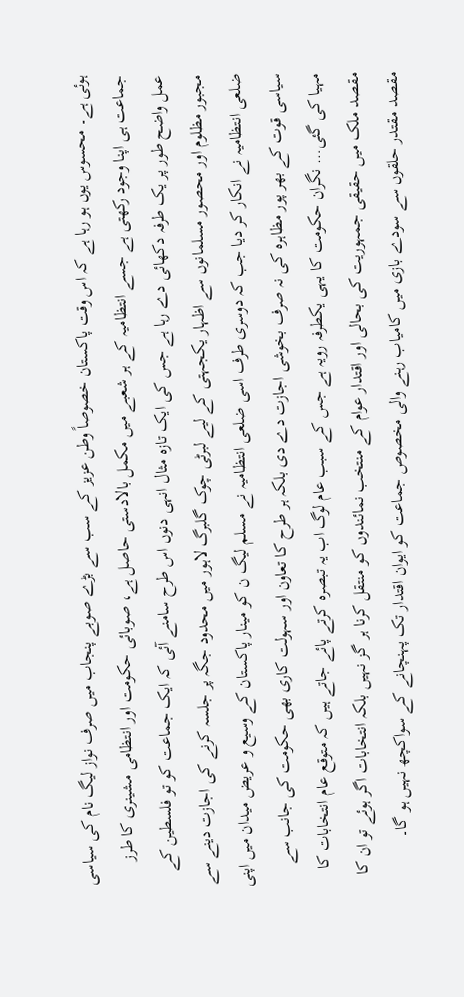ہوئی ہے۔ محسوس یوں ہو رہا ہے کہ اس وقت پاکستان خصوصاً وطن عزیز کے سب سے بڑے صوبے پنجاب میں صرف نواز لیگ نام کی سیاسی جماعت ہی اپنا وجود رکھتی ہے جسے انتظامیہ کے ہر شعبے میں مکمل بالادستی حاصل ہے، صوبائی حکومت اور انتظامی مشینری کا طرز عمل واضح طور پر یک طرفہ دکھائی دے رہا ہے جس کی ایک تازہ مثال انہی دنوں اس طرح سامنے آئی کہ ایک جماعت کو تو فلسطین کے مجبور مظلوم اور محصور مسلمانوں سے اظہار یکجہتی کے لیے لبرٹی چوک گلبرگ لاہور میں محدود جگہ پر جلسہ کرنے کی اجازت دینے سے ضلعی انتظامیہ نے انکار کر دیا جب کہ دوسری طرف اسی ضلعی انتظامیہ نے مسلم لیگ ن کو مینار پاکستان کے وسیع و عریض میدان میں اپنی سیاسی قوت کے بھر پور مظاہرہ کی نہ صرف بخوشی اجازت دے دی بلکہ ہر طرح کا تعاون اور سہولت کاری بھی حکومت کی جانب سے مہیا کی گئی… نگران حکومت کا یہی یکطرفہ رویہ ہے جس کے سبب عام لوگ اب یہ تبصرہ کرتے پائے جاتے ہیں کہ متوقع عام انتخابات کا مقصد ملک میں حقیقی جمہوریت کی بحالی اور اقتدار عوام کے منتخب نمائندوں کو منتقل کرنا ہر گز نہیں بلکہ انتخابات اگر ہوئے تو ان کا مقصد مقتدر حلقوں سے سودے بازی میں کامیاب رہنے والی مخصوص جماعت کو ایوان اقتدار تک پہنچانے کے سواکچھ نہیں ہو گا۔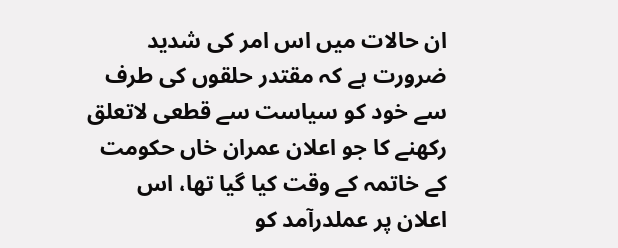ان حالات میں اس امر کی شدید ضرورت ہے کہ مقتدر حلقوں کی طرف سے خود کو سیاست سے قطعی لاتعلق رکھنے کا جو اعلان عمران خاں حکومت کے خاتمہ کے وقت کیا گیا تھا، اس اعلان پر عملدرآمد کو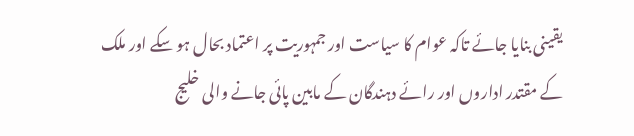یقینی بنایا جائے تاکہ عوام کا سیاست اور جمہوریت پر اعتماد بحال ہو سکے اور ملک کے مقتدر اداروں اور رائے دہندگان کے مابین پائی جانے والی خلیج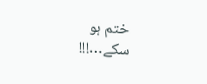ختم ہو سکے…!!!